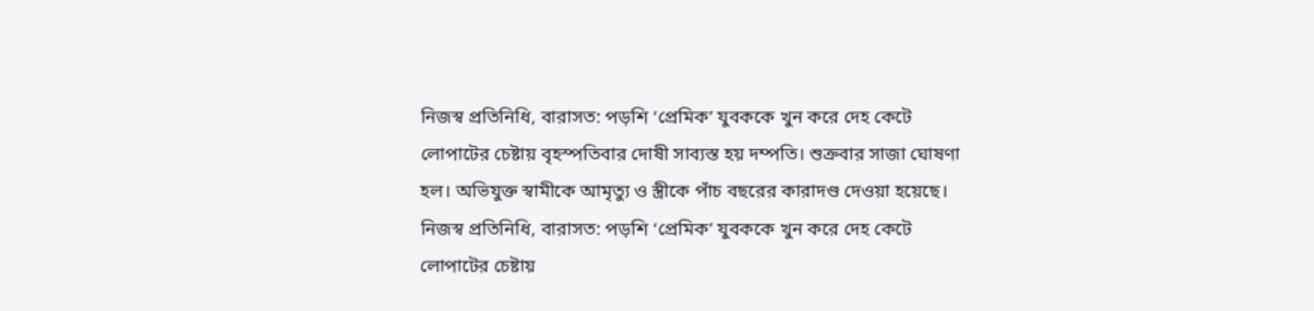নিজস্ব প্রতিনিধি, বারাসত: পড়শি ‘প্রেমিক’ যুবককে খুন করে দেহ কেটে লোপাটের চেষ্টায় বৃহস্পতিবার দোষী সাব্যস্ত হয় দম্পতি। শুক্রবার সাজা ঘোষণা হল। অভিযুক্ত স্বামীকে আমৃত্যু ও স্ত্রীকে পাঁচ বছরের কারাদণ্ড দেওয়া হয়েছে।
নিজস্ব প্রতিনিধি, বারাসত: পড়শি ‘প্রেমিক’ যুবককে খুন করে দেহ কেটে লোপাটের চেষ্টায়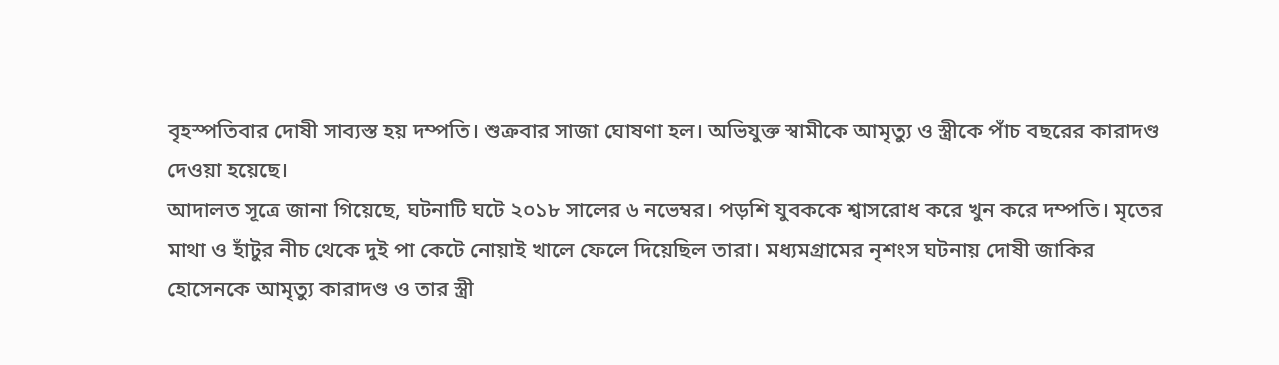বৃহস্পতিবার দোষী সাব্যস্ত হয় দম্পতি। শুক্রবার সাজা ঘোষণা হল। অভিযুক্ত স্বামীকে আমৃত্যু ও স্ত্রীকে পাঁচ বছরের কারাদণ্ড দেওয়া হয়েছে।
আদালত সূত্রে জানা গিয়েছে, ঘটনাটি ঘটে ২০১৮ সালের ৬ নভেম্বর। পড়শি যুবককে শ্বাসরোধ করে খুন করে দম্পতি। মৃতের মাথা ও হাঁটুর নীচ থেকে দুই পা কেটে নোয়াই খালে ফেলে দিয়েছিল তারা। মধ্যমগ্রামের নৃশংস ঘটনায় দোষী জাকির হোসেনকে আমৃত্যু কারাদণ্ড ও তার স্ত্রী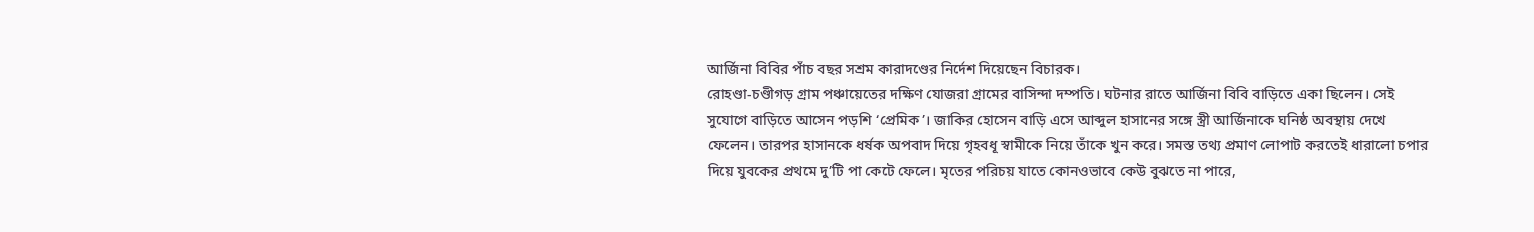আর্জিনা বিবির পাঁচ বছর সশ্রম কারাদণ্ডের নির্দেশ দিয়েছেন বিচারক।
রোহণ্ডা-চণ্ডীগড় গ্রাম পঞ্চায়েতের দক্ষিণ যোজরা গ্রামের বাসিন্দা দম্পতি। ঘটনার রাতে আর্জিনা বিবি বাড়িতে একা ছিলেন। সেই সুযোগে বাড়িতে আসেন পড়শি ‘প্রেমিক’। জাকির হোসেন বাড়ি এসে আব্দুল হাসানের সঙ্গে স্ত্রী আর্জিনাকে ঘনিষ্ঠ অবস্থায় দেখে ফেলেন। তারপর হাসানকে ধর্ষক অপবাদ দিয়ে গৃহবধূ স্বামীকে নিয়ে তাঁকে খুন করে। সমস্ত তথ্য প্রমাণ লোপাট করতেই ধারালো চপার দিয়ে যুবকের প্রথমে দু’টি পা কেটে ফেলে। মৃতের পরিচয় যাতে কোনওভাবে কেউ বুঝতে না পারে,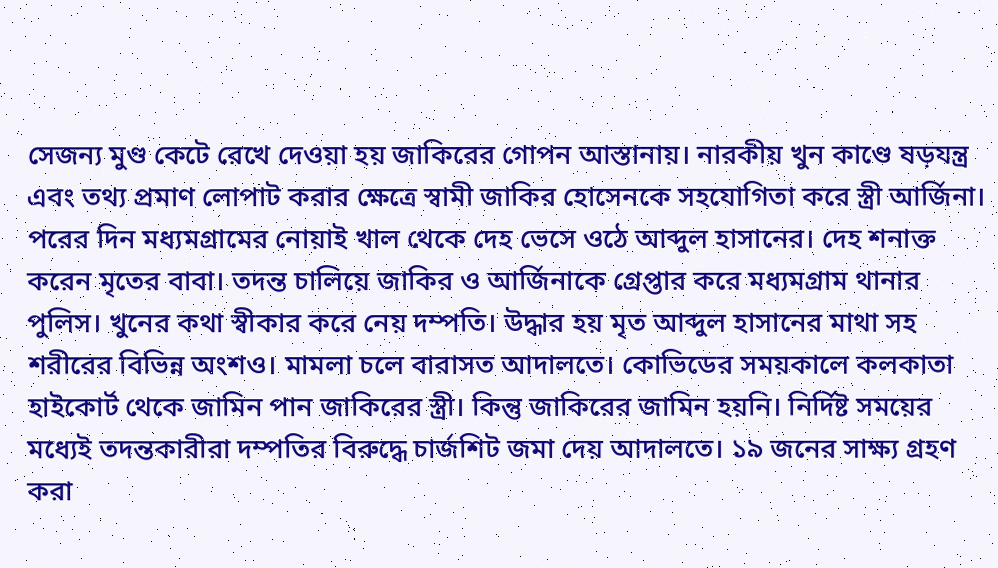সেজন্য মুণ্ড কেটে রেখে দেওয়া হয় জাকিরের গোপন আস্তানায়। নারকীয় খুন কাণ্ডে ষড়যন্ত্র এবং তথ্য প্রমাণ লোপাট করার ক্ষেত্রে স্বামী জাকির হোসেনকে সহযোগিতা করে স্ত্রী আর্জিনা। পরের দিন মধ্যমগ্রামের নোয়াই খাল থেকে দেহ ভেসে ওঠে আব্দুল হাসানের। দেহ শনাক্ত করেন মৃতের বাবা। তদন্ত চালিয়ে জাকির ও আর্জিনাকে গ্রেপ্তার করে মধ্যমগ্রাম থানার পুলিস। খুনের কথা স্বীকার করে নেয় দম্পতি। উদ্ধার হয় মৃত আব্দুল হাসানের মাথা সহ শরীরের বিভিন্ন অংশও। মামলা চলে বারাসত আদালতে। কোভিডের সময়কালে কলকাতা হাইকোর্ট থেকে জামিন পান জাকিরের স্ত্রী। কিন্তু জাকিরের জামিন হয়নি। নির্দিষ্ট সময়ের মধ্যেই তদন্তকারীরা দম্পতির বিরুদ্ধে চার্জশিট জমা দেয় আদালতে। ১৯ জনের সাক্ষ্য গ্রহণ করা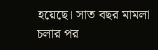হয়েছে। সাত বছর মামলা চলার পর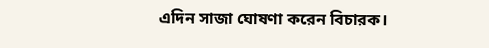এদিন সাজা ঘোষণা করেন বিচারক।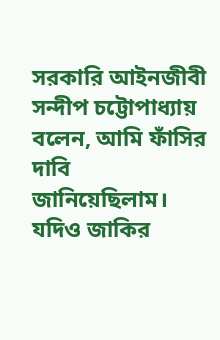সরকারি আইনজীবী সন্দীপ চট্টোপাধ্যায় বলেন, আমি ফাঁসির দাবি জানিয়েছিলাম। যদিও জাকির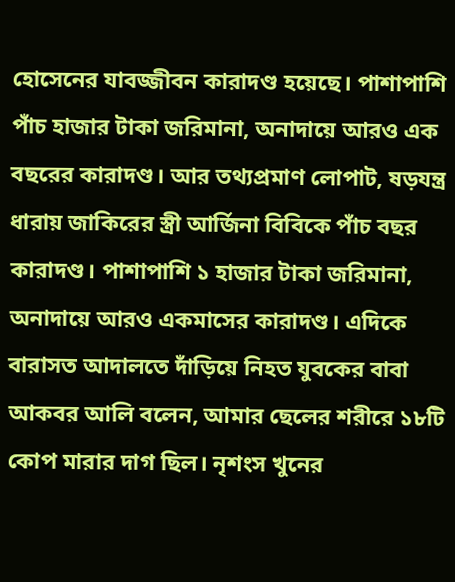হোসেনের যাবজ্জীবন কারাদণ্ড হয়েছে। পাশাপাশি পাঁচ হাজার টাকা জরিমানা, অনাদায়ে আরও এক বছরের কারাদণ্ড। আর তথ্যপ্রমাণ লোপাট, ষড়যন্ত্র ধারায় জাকিরের স্ত্রী আর্জিনা বিবিকে পাঁচ বছর কারাদণ্ড। পাশাপাশি ১ হাজার টাকা জরিমানা, অনাদায়ে আরও একমাসের কারাদণ্ড। এদিকে বারাসত আদালতে দাঁড়িয়ে নিহত যুবকের বাবা আকবর আলি বলেন, আমার ছেলের শরীরে ১৮টি কোপ মারার দাগ ছিল। নৃশংস খুনের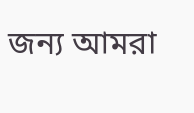জন্য আমরা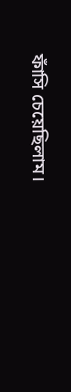ফাঁসি চেয়েছিলাম।